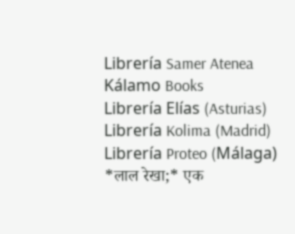Librería Samer Atenea
Kálamo Books
Librería Elías (Asturias)
Librería Kolima (Madrid)
Librería Proteo (Málaga)
*लाल रेखा;* एक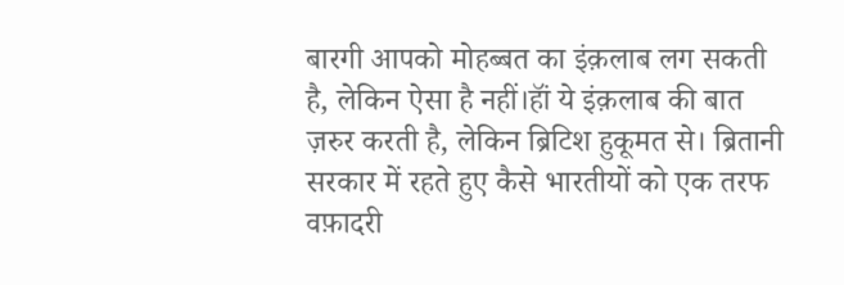बारगी आपको मोहब्बत का इंक़लाब लग सकती है, लेकिन ऐसा है नहीं।हॉं ये इंक़लाब की बात ज़रुर करती है, लेकिन ब्रिटिश हुकूमत से। ब्रितानी सरकार में रहते हुए कैसे भारतीयों को एक तरफ वफ़ादरी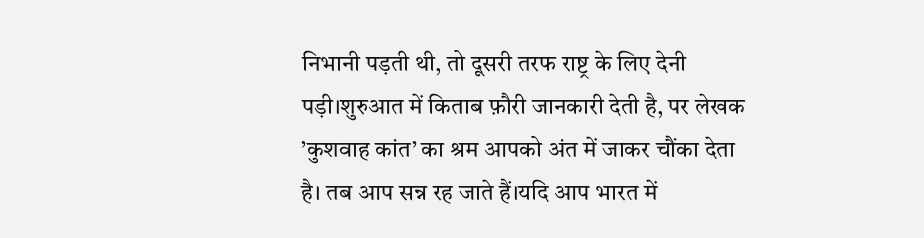निभानी पड़ती थी, तो दूसरी तरफ राष्ट्र के लिए देनी पड़ी।शुरुआत में किताब फ़ौरी जानकारी देती है, पर लेखक ’कुशवाह कांत’ का श्रम आपको अंत में जाकर चौंका देता है। तब आप सन्न रह जाते हैं।यदि आप भारत में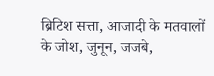ब्रिटिश सत्ता, आजादी के मतवालों के जोश, जुनून, जजबे,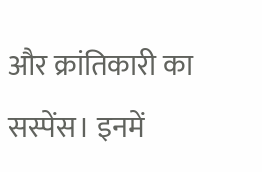और क्रांतिकारी का सस्पेंस। इनमें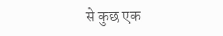से कुछ एक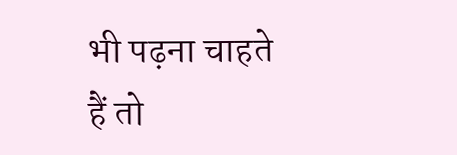भी पढ़ना चाहते हैं तो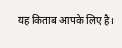यह किताब आपके लिए है।